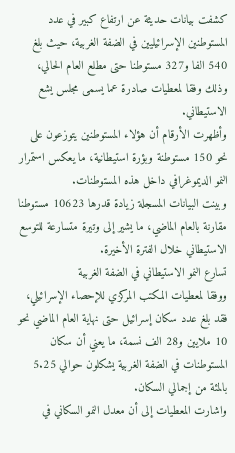كشفت بيانات حديثة عن ارتفاع كبير في عدد المستوطنين الإسرائيليين في الضفة الغربية، حيث بلغ 540 الفا و327 مستوطنا حتى مطلع العام الحالي، وذلك وفقا لمعطيات صادرة عما يسمى مجلس يشع الاستيطاني.
وأظهرت الأرقام أن هؤلاء المستوطنين يتوزعون على نحو 150 مستوطنة وبؤرة استيطانية، ما يعكس استمرار النمو الديموغرافي داخل هذه المستوطنات.
وبينت البيانات المسجلة زيادة قدرها 10623 مستوطنا مقارنة بالعام الماضي، ما يشير إلى وتيرة متسارعة للتوسع الاستيطاني خلال الفترة الأخيرة.
تسارع النمو الاستيطاني في الضفة الغربية
ووفقا لمعطيات المكتب المركزي للإحصاء الإسرائيلي، فقد بلغ عدد سكان إسرائيل حتى نهاية العام الماضي نحو 10 ملايين و28 الف نسمة، ما يعني أن سكان المستوطنات في الضفة الغربية يشكلون حوالي 5.25 بالمئة من إجمالي السكان.
واشارت المعطيات إلى أن معدل النمو السكاني في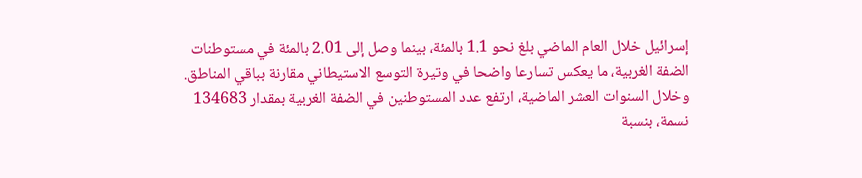إسرائيل خلال العام الماضي بلغ نحو 1.1 بالمئة، بينما وصل إلى 2.01 بالمئة في مستوطنات الضفة الغربية، ما يعكس تسارعا واضحا في وتيرة التوسع الاستيطاني مقارنة بباقي المناطق.
وخلال السنوات العشر الماضية، ارتفع عدد المستوطنين في الضفة الغربية بمقدار 134683 نسمة، بنسبة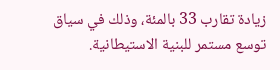زيادة تقارب 33 بالمئة، وذلك في سياق توسع مستمر للبنية الاستيطانية.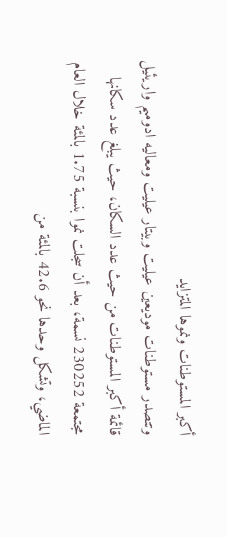أكبر المستوطنات ونموها المتزايد
وتتصدر مستوطنات موديعين عيليت وبيتار عيليت ومعاليه ادوميم واريئيل قائمة أكبر المستوطنات من حيث عدد السكان، حيث يبلغ عدد سكانها مجتمعة 230252 نسمة، بعد أن سجلت نموا بنسبة 1.75 بالمئة خلال العام الماضي، وتشكل وحدها نحو 42.6 بالمئة من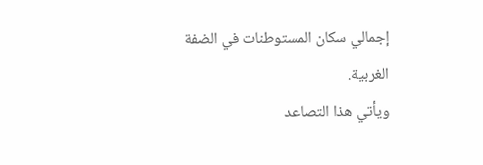إجمالي سكان المستوطنات في الضفة الغربية.
ويأتي هذا التصاعد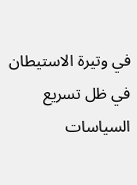في وتيرة الاستيطان في ظل تسريع السياسات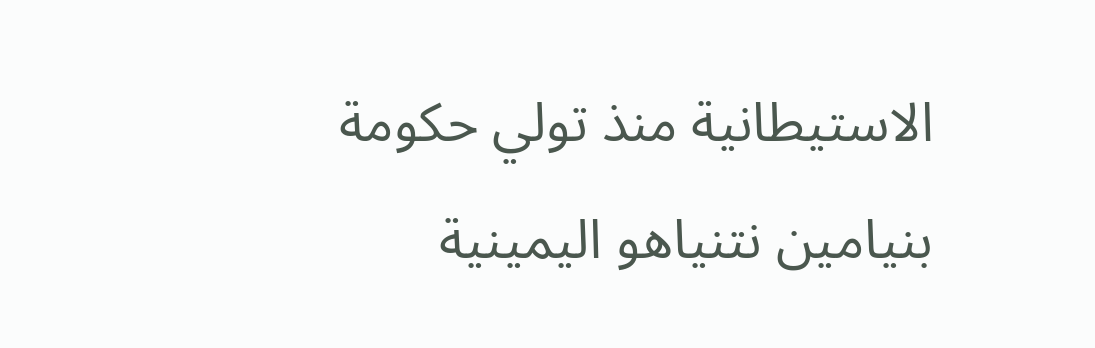الاستيطانية منذ تولي حكومة بنيامين نتنياهو اليمينية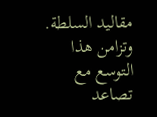مقاليد السلطة.
وتزامن هذا التوسع مع تصاعد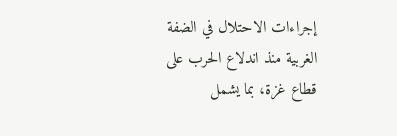إجراءات الاحتلال في الضفة الغربية منذ اندلاع الحرب على قطاع غزة، بما يشمل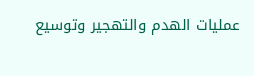عمليات الهدم والتهجير وتوسيع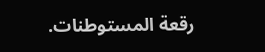رقعة المستوطنات.